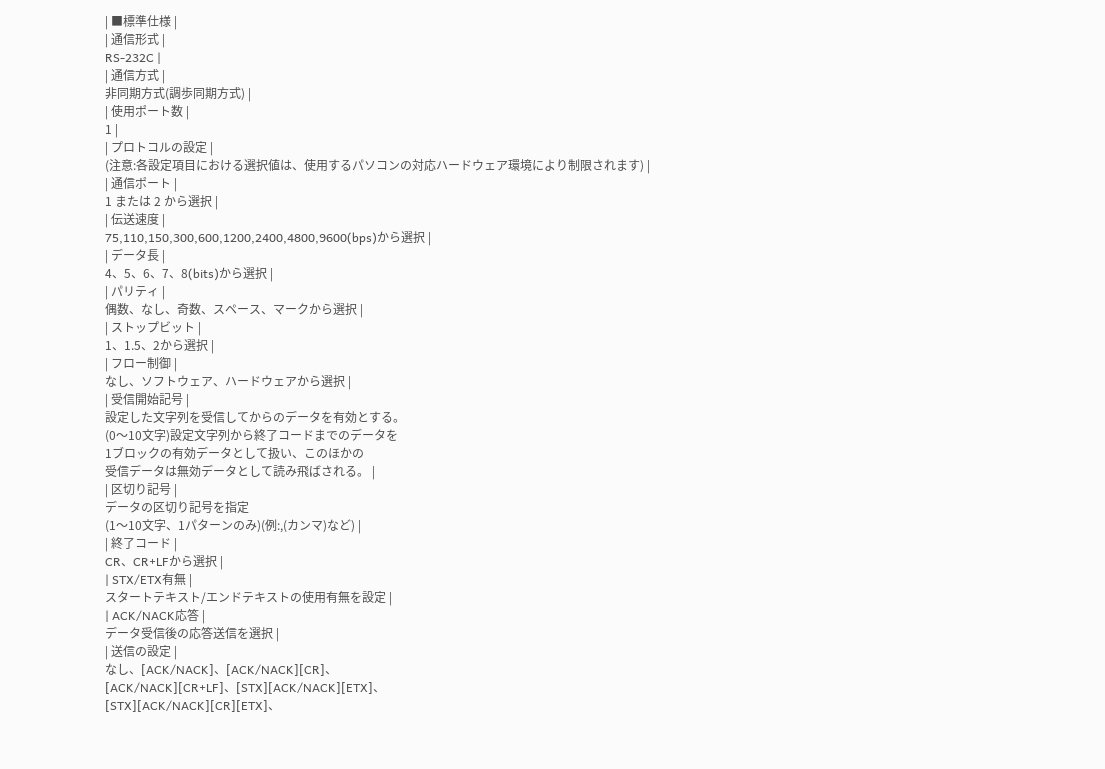| ■標準仕様 |
| 通信形式 |
RS-232C |
| 通信方式 |
非同期方式(調歩同期方式) |
| 使用ポート数 |
1 |
| プロトコルの設定 |
(注意:各設定項目における選択値は、使用するパソコンの対応ハードウェア環境により制限されます) |
| 通信ポート |
1 または 2 から選択 |
| 伝送速度 |
75,110,150,300,600,1200,2400,4800,9600(bps)から選択 |
| データ長 |
4、5、6、7、8(bits)から選択 |
| パリティ |
偶数、なし、奇数、スペース、マークから選択 |
| ストップビット |
1、1.5、2から選択 |
| フロー制御 |
なし、ソフトウェア、ハードウェアから選択 |
| 受信開始記号 |
設定した文字列を受信してからのデータを有効とする。
(0〜10文字)設定文字列から終了コードまでのデータを
1ブロックの有効データとして扱い、このほかの
受信データは無効データとして読み飛ばされる。 |
| 区切り記号 |
データの区切り記号を指定
(1〜10文字、1パターンのみ)(例:,(カンマ)など) |
| 終了コード |
CR、CR+LFから選択 |
| STX/ETX有無 |
スタートテキスト/エンドテキストの使用有無を設定 |
| ACK/NACK応答 |
データ受信後の応答送信を選択 |
| 送信の設定 |
なし、[ACK/NACK]、[ACK/NACK][CR]、
[ACK/NACK][CR+LF]、[STX][ACK/NACK][ETX]、
[STX][ACK/NACK][CR][ETX]、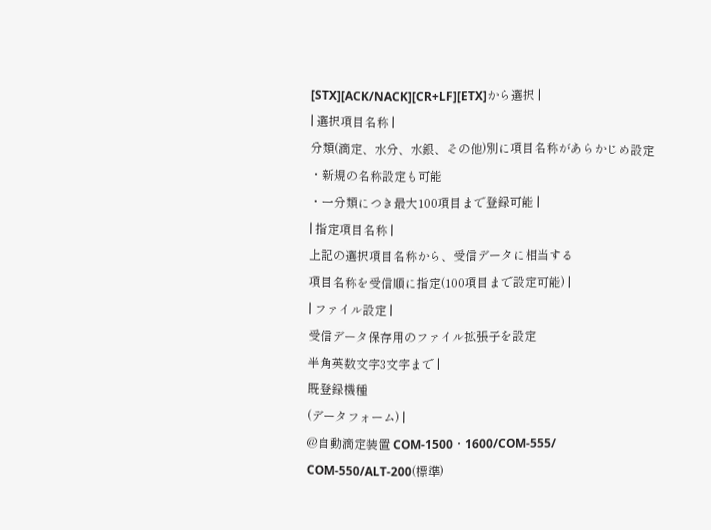[STX][ACK/NACK][CR+LF][ETX]から選択 |
| 選択項目名称 |
分類(滴定、水分、水銀、その他)別に項目名称があらかじめ設定
・新規の名称設定も可能
・一分類につき最大100項目まで登録可能 |
| 指定項目名称 |
上記の選択項目名称から、受信データに相当する
項目名称を受信順に指定(100項目まで設定可能) |
| ファイル設定 |
受信データ保存用のファイル拡張子を設定
半角英数文字3文字まで |
既登録機種
(データフォーム) |
@自動滴定装置 COM-1500・1600/COM-555/
COM-550/ALT-200(標準)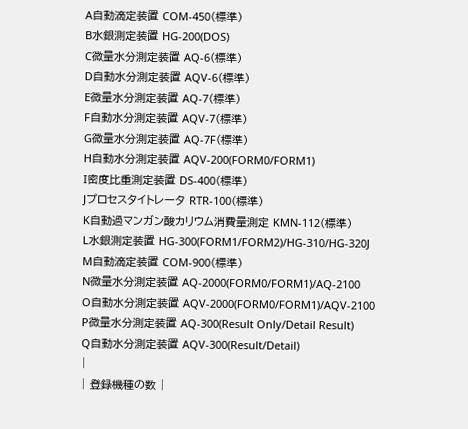A自動滴定装置 COM-450(標準)
B水銀測定装置 HG-200(DOS)
C微量水分測定装置 AQ-6(標準)
D自動水分測定装置 AQV-6(標準)
E微量水分測定装置 AQ-7(標準)
F自動水分測定装置 AQV-7(標準)
G微量水分測定装置 AQ-7F(標準)
H自動水分測定装置 AQV-200(FORM0/FORM1)
I密度比重測定装置 DS-400(標準)
Jプロセスタイトレータ RTR-100(標準)
K自動過マンガン酸カリウム消費量測定 KMN-112(標準)
L水銀測定装置 HG-300(FORM1/FORM2)/HG-310/HG-320J
M自動滴定装置 COM-900(標準)
N微量水分測定装置 AQ-2000(FORM0/FORM1)/AQ-2100
O自動水分測定装置 AQV-2000(FORM0/FORM1)/AQV-2100
P微量水分測定装置 AQ-300(Result Only/Detail Result)
Q自動水分測定装置 AQV-300(Result/Detail)
|
| 登録機種の数 |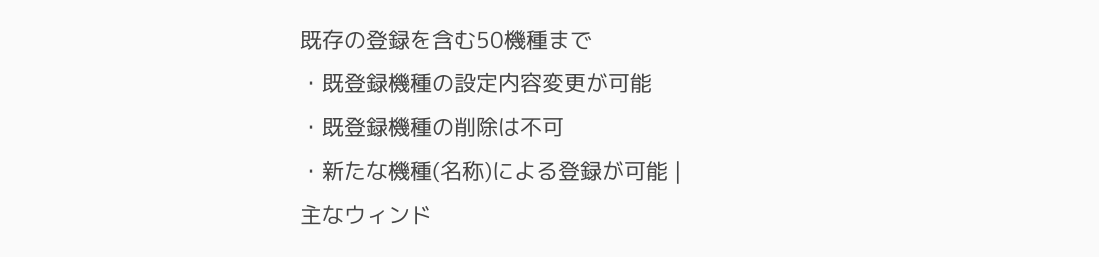既存の登録を含む50機種まで
・既登録機種の設定内容変更が可能
・既登録機種の削除は不可
・新たな機種(名称)による登録が可能 |
主なウィンド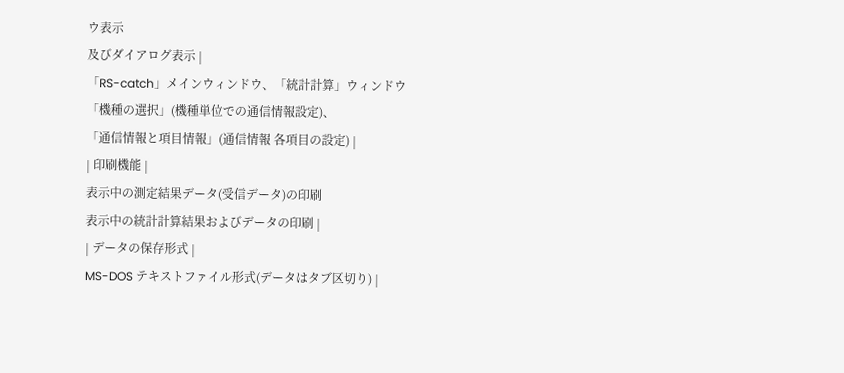ウ表示
及びダイアログ表示 |
「RS-catch」メインウィンドウ、「統計計算」ウィンドウ
「機種の選択」(機種単位での通信情報設定)、
「通信情報と項目情報」(通信情報 各項目の設定) |
| 印刷機能 |
表示中の測定結果データ(受信データ)の印刷
表示中の統計計算結果およびデータの印刷 |
| データの保存形式 |
MS-DOS テキストファイル形式(データはタブ区切り) |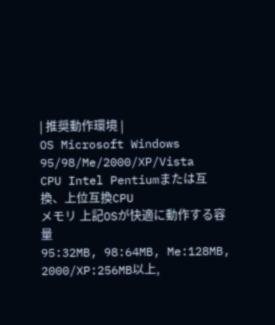| 推奨動作環境 |
OS Microsoft Windows 95/98/Me/2000/XP/Vista
CPU Intel Pentiumまたは互換、上位互換CPU
メモリ 上記OSが快適に動作する容量
95:32MB, 98:64MB, Me:128MB,
2000/XP:256MB以上,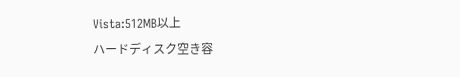Vista:512MB以上
ハードディスク空き容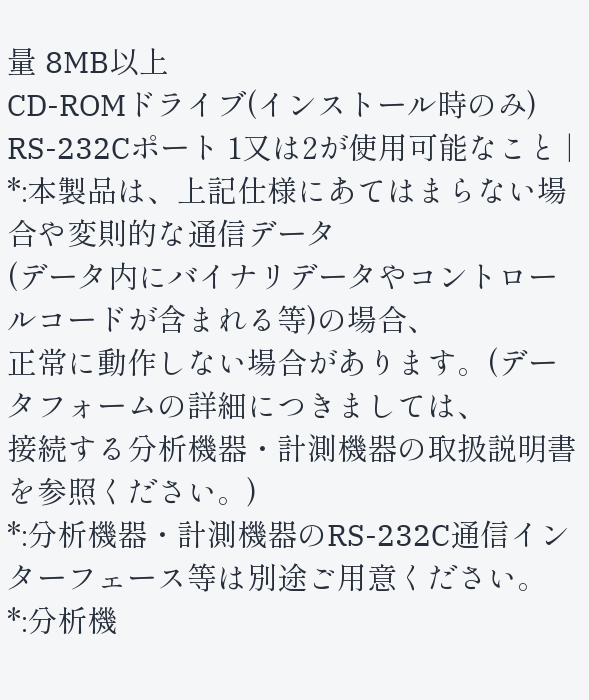量 8MB以上
CD-ROMドライブ(インストール時のみ)
RS-232Cポート 1又は2が使用可能なこと |
*:本製品は、上記仕様にあてはまらない場合や変則的な通信データ
(データ内にバイナリデータやコントロールコードが含まれる等)の場合、
正常に動作しない場合があります。(データフォームの詳細につきましては、
接続する分析機器・計測機器の取扱説明書を参照ください。)
*:分析機器・計測機器のRS-232C通信インターフェース等は別途ご用意ください。
*:分析機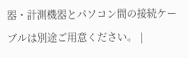器・計測機器とパソコン間の接続ケーブルは別途ご用意ください。 |